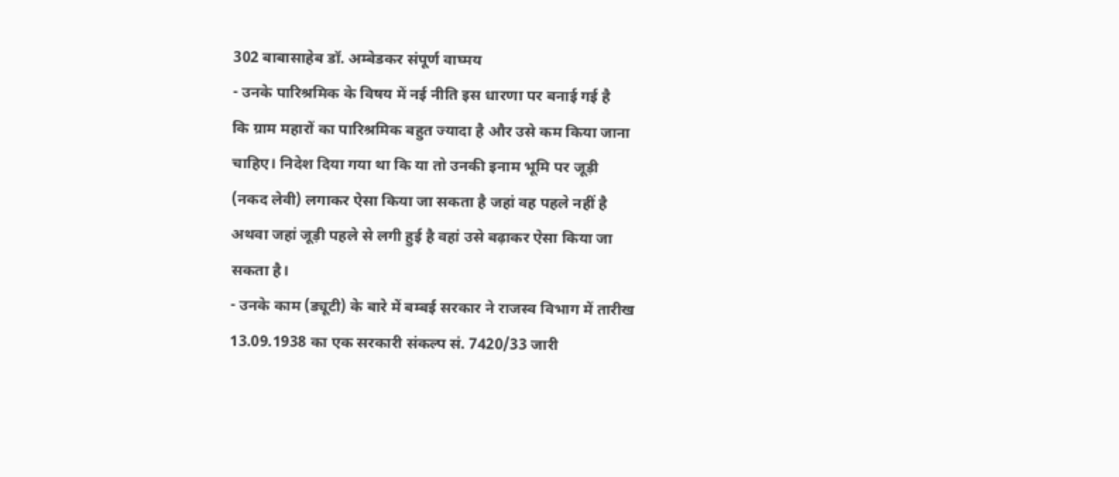302 बाबासाहेब डॉ. अम्बेडकर संपूर्ण वाघ्मय
- उनके पारिश्रमिक के विषय में नई नीति इस धारणा पर बनाई गई है
कि ग्राम महारों का पारिश्रमिक बहुत ज्यादा है और उसे कम किया जाना
चाहिए। निदेश दिया गया था कि या तो उनकी इनाम भूमि पर जूड़ी
(नकद लेवी) लगाकर ऐसा किया जा सकता है जहां वह पहले नहीं है
अथवा जहां जूड़ी पहले से लगी हुई है वहां उसे बढ़ाकर ऐसा किया जा
सकता है।
- उनके काम (ड्यूटी) के बारे में बम्बई सरकार ने राजस्व विभाग में तारीख
13.09.1938 का एक सरकारी संकल्प सं. 7420/33 जारी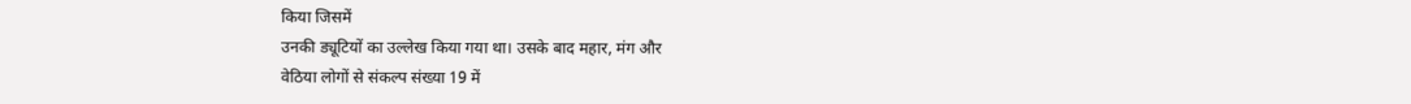किया जिसमें
उनकी ड्यूटियों का उल्लेख किया गया था। उसके बाद महार, मंग और
वेठिया लोगों से संकल्प संख्या 19 में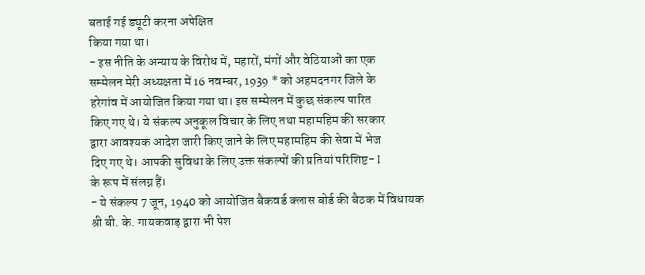बताई गई ड्यूटी करना अपेक्षित
किया गया था।
- इस नीति के अन्याय के विरोध में, महारों, मंगों और वेठियाओं का एक
सम्मेलन मेरी अध्यक्षता में 16 नवम्बर, 1939 * को अहमदनगर जिले के
हरेगांव में आयोजित किया गया था। इस सम्मेलन में कुछ संकल्प पारित
किए गए थे। ये संकल्प अनुकूल विचार के लिए तथा महामहिम की सरकार
द्वारा आवश्यक आदेश जारी किए जाने के लिए महामहिम की सेवा में भेज
दिए गए थे। आपकी सुविधा के लिए उक्त संकल्पों की प्रतियां परिशिष्ट- I
के रूप में संलग्न हैं।
- ये संकल्प 7 जून, 1940 को आयोजित बैकवर्ड क्लास बोर्ड की बैठक में विधायक
श्री बी. के. गायकवाड़ द्वारा भी पेश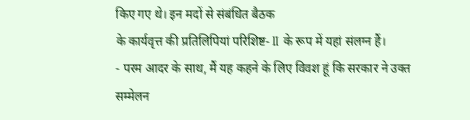किए गए थे। इन मदों से संबंधित बैठक
के कार्यवृत्त की प्रतिलिपियां परिशिष्ट- II के रूप में यहां संलग्न हैं।
- परम आदर के साथ, मैं यह कहने के लिए विवश हूं कि सरकार ने उक्त
सम्मेलन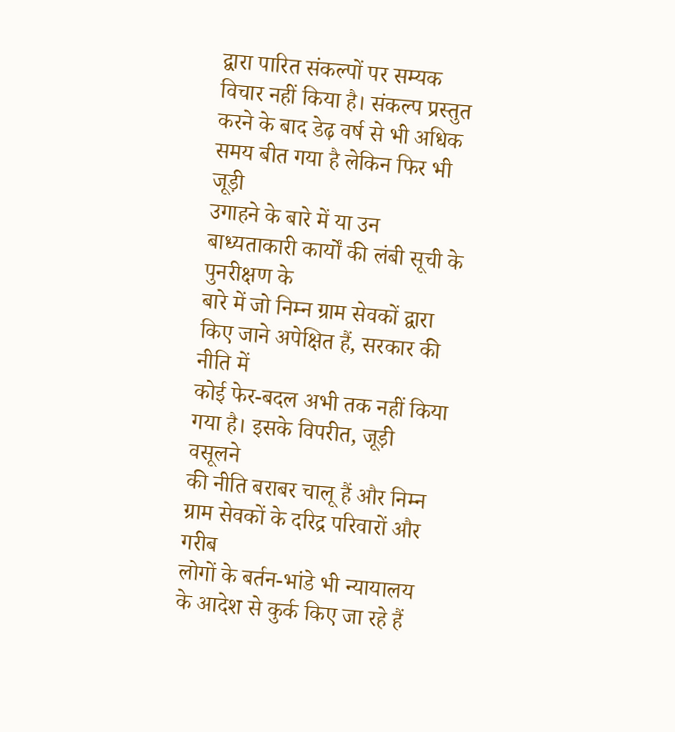द्वारा पारित संकल्पों पर सम्यक विचार नहीं किया है। संकल्प प्रस्तुत
करने के बाद डेढ़ वर्ष से भी अधिक समय बीत गया है लेकिन फिर भी जूड़ी
उगाहने के बारे में या उन बाध्यताकारी कार्यों की लंबी सूची के पुनरीक्षण के
बारे में जो निम्न ग्राम सेवकों द्वारा किए जाने अपेक्षित हैं, सरकार की नीति में
कोई फेर-बदल अभी तक नहीं किया गया है। इसके विपरीत, जूड़ी वसूलने
की नीति बराबर चालू हैं और निम्न ग्राम सेवकों के दरिद्र परिवारों और गरीब
लोगों के बर्तन-भांडे भी न्यायालय के आदेश से कुर्क किए जा रहे हैं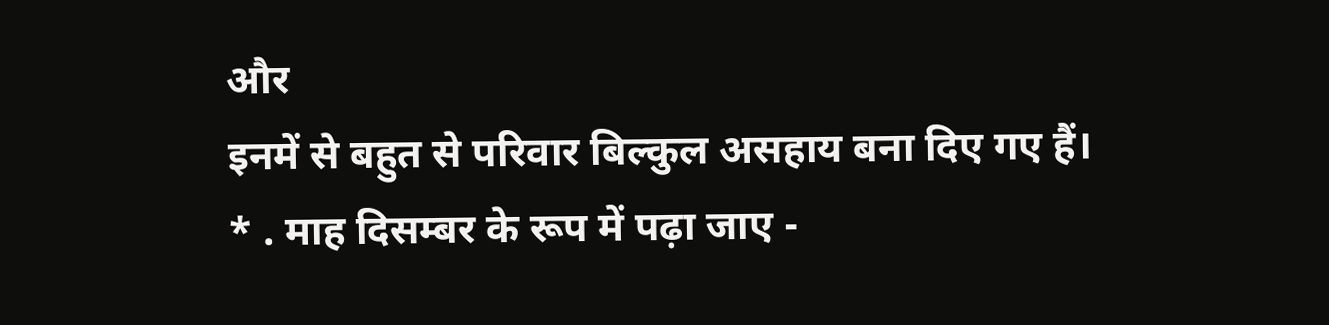और
इनमें से बहुत से परिवार बिल्कुल असहाय बना दिए गए हैं।
* . माह दिसम्बर के रूप में पढ़ा जाए -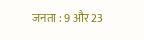जनता : 9 और 23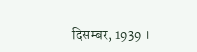दिसम्बर, 1939 ।